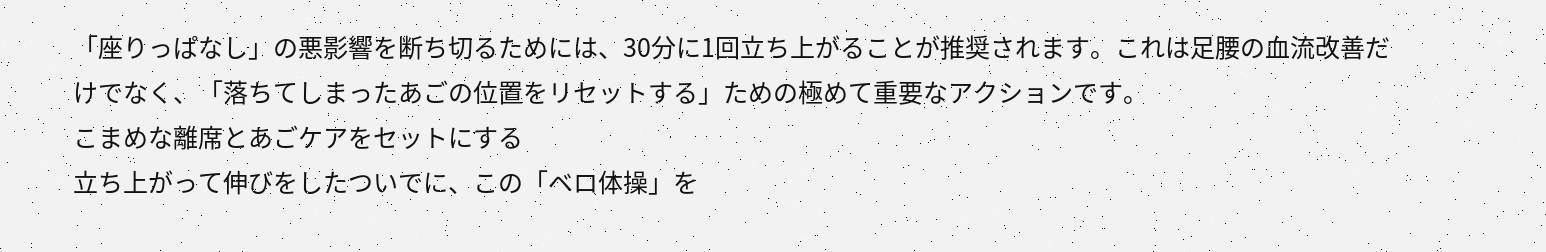「座りっぱなし」の悪影響を断ち切るためには、30分に1回立ち上がることが推奨されます。これは足腰の血流改善だけでなく、「落ちてしまったあごの位置をリセットする」ための極めて重要なアクションです。
こまめな離席とあごケアをセットにする
立ち上がって伸びをしたついでに、この「ベロ体操」を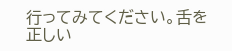行ってみてください。舌を正しい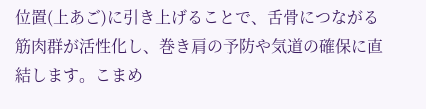位置(上あご)に引き上げることで、舌骨につながる筋肉群が活性化し、巻き肩の予防や気道の確保に直結します。こまめ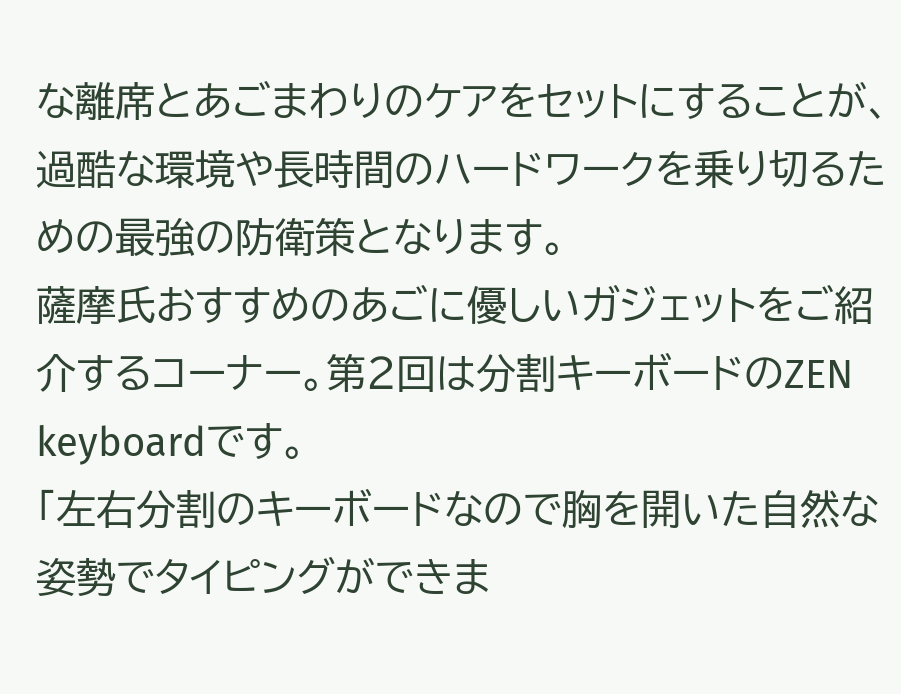な離席とあごまわりのケアをセットにすることが、過酷な環境や長時間のハードワークを乗り切るための最強の防衛策となります。
薩摩氏おすすめのあごに優しいガジェットをご紹介するコーナー。第2回は分割キーボードのZEN keyboardです。
「左右分割のキーボードなので胸を開いた自然な姿勢でタイピングができま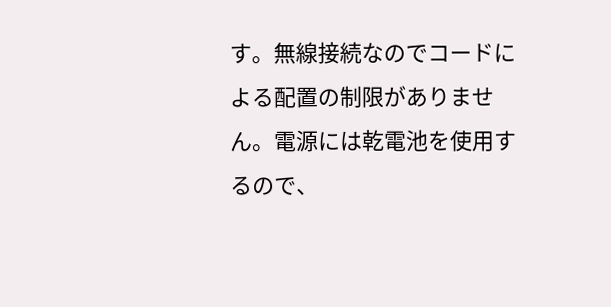す。無線接続なのでコードによる配置の制限がありません。電源には乾電池を使用するので、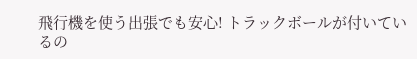飛行機を使う出張でも安心! トラックボールが付いているの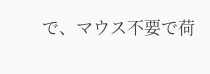で、マウス不要で荷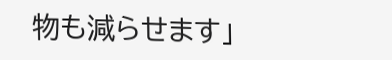物も減らせます」